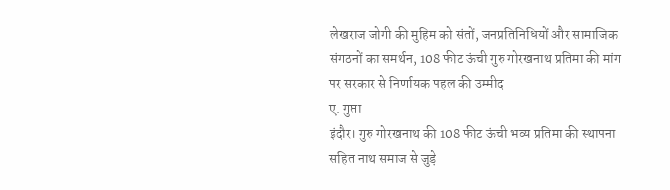लेखराज जोगी की मुहिम को संतों, जनप्रतिनिधियों और सामाजिक संगठनों का समर्थन, 108 फीट ऊंची गुरु गोरखनाथ प्रतिमा की मांग पर सरकार से निर्णायक पहल की उम्मीद
ए. गुप्ता
इंदौर। गुरु गोरखनाथ की 108 फीट ऊंची भव्य प्रतिमा की स्थापना सहित नाथ समाज से जुड़े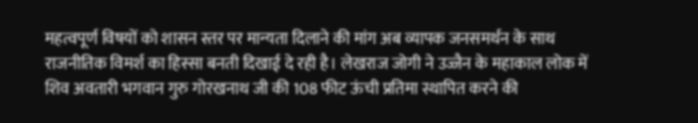महत्वपूर्ण विषयों को शासन स्तर पर मान्यता दिलाने की मांग अब व्यापक जनसमर्थन के साथ राजनीतिक विमर्श का हिस्सा बनती दिखाई दे रही है। लेखराज जोगी ने उज्जैन के महाकाल लोक में शिव अवतारी भगवान गुरु गोरखनाथ जी की 108 फीट ऊंची प्रतिमा स्थापित करने की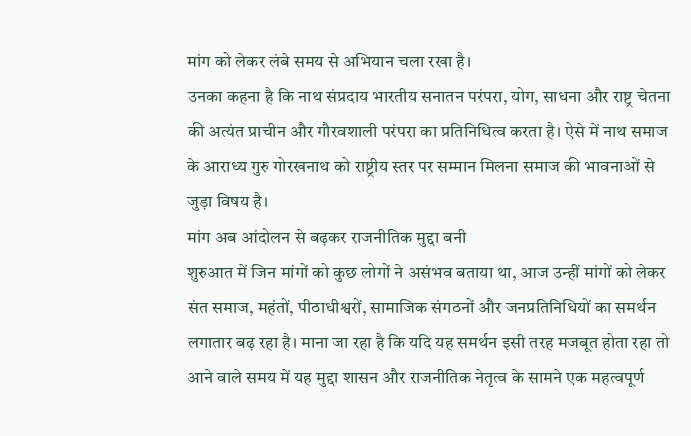मांग को लेकर लंबे समय से अभियान चला रखा है।
उनका कहना है कि नाथ संप्रदाय भारतीय सनातन परंपरा, योग, साधना और राष्ट्र चेतना की अत्यंत प्राचीन और गौरवशाली परंपरा का प्रतिनिधित्व करता है। ऐसे में नाथ समाज के आराध्य गुरु गोरखनाथ को राष्ट्रीय स्तर पर सम्मान मिलना समाज की भावनाओं से जुड़ा विषय है।
मांग अब आंदोलन से बढ़कर राजनीतिक मुद्दा बनी
शुरुआत में जिन मांगों को कुछ लोगों ने असंभव बताया था, आज उन्हीं मांगों को लेकर संत समाज, महंतों, पीठाधीश्वरों, सामाजिक संगठनों और जनप्रतिनिधियों का समर्थन लगातार बढ़ रहा है। माना जा रहा है कि यदि यह समर्थन इसी तरह मजबूत होता रहा तो आने वाले समय में यह मुद्दा शासन और राजनीतिक नेतृत्व के सामने एक महत्वपूर्ण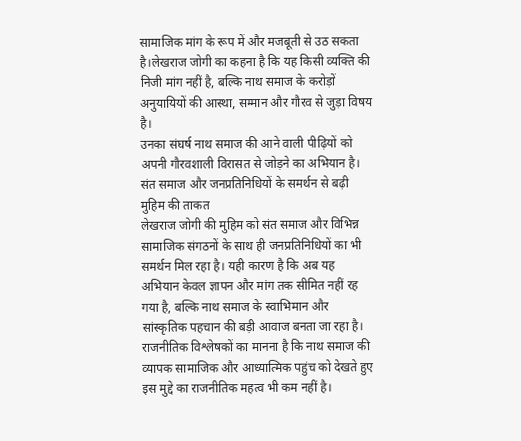सामाजिक मांग के रूप में और मजबूती से उठ सकता है।लेखराज जोगी का कहना है कि यह किसी व्यक्ति की निजी मांग नहीं है, बल्कि नाथ समाज के करोड़ों अनुयायियों की आस्था, सम्मान और गौरव से जुड़ा विषय है।
उनका संघर्ष नाथ समाज की आने वाली पीढ़ियों को अपनी गौरवशाली विरासत से जोड़ने का अभियान है।
संत समाज और जनप्रतिनिधियों के समर्थन से बढ़ी मुहिम की ताकत
लेखराज जोगी की मुहिम को संत समाज और विभिन्न सामाजिक संगठनों के साथ ही जनप्रतिनिधियों का भी समर्थन मिल रहा है। यही कारण है कि अब यह अभियान केवल ज्ञापन और मांग तक सीमित नहीं रह गया है, बल्कि नाथ समाज के स्वाभिमान और सांस्कृतिक पहचान की बड़ी आवाज बनता जा रहा है। राजनीतिक विश्लेषकों का मानना है कि नाथ समाज की व्यापक सामाजिक और आध्यात्मिक पहुंच को देखते हुए इस मुद्दे का राजनीतिक महत्व भी कम नहीं है।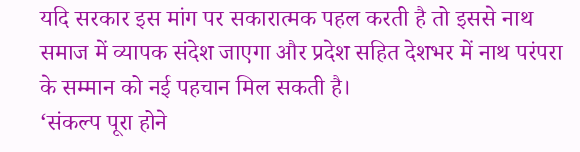यदि सरकार इस मांग पर सकारात्मक पहल करती है तो इससे नाथ समाज में व्यापक संदेश जाएगा और प्रदेश सहित देशभर में नाथ परंपरा के सम्मान को नई पहचान मिल सकती है।
‘संकल्प पूरा होने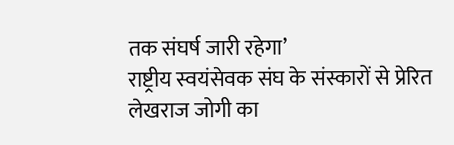तक संघर्ष जारी रहेगा’
राष्ट्रीय स्वयंसेवक संघ के संस्कारों से प्रेरित लेखराज जोगी का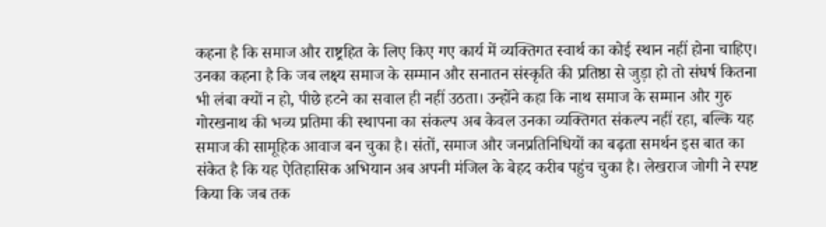कहना है कि समाज और राष्ट्रहित के लिए किए गए कार्य में व्यक्तिगत स्वार्थ का कोई स्थान नहीं होना चाहिए। उनका कहना है कि जब लक्ष्य समाज के सम्मान और सनातन संस्कृति की प्रतिष्ठा से जुड़ा हो तो संघर्ष कितना भी लंबा क्यों न हो, पीछे हटने का सवाल ही नहीं उठता। उन्होंने कहा कि नाथ समाज के सम्मान और गुरु गोरखनाथ की भव्य प्रतिमा की स्थापना का संकल्प अब केवल उनका व्यक्तिगत संकल्प नहीं रहा, बल्कि यह समाज की सामूहिक आवाज बन चुका है। संतों, समाज और जनप्रतिनिधियों का बढ़ता समर्थन इस बात का संकेत है कि यह ऐतिहासिक अभियान अब अपनी मंजिल के बेहद करीब पहुंच चुका है। लेखराज जोगी ने स्पष्ट किया कि जब तक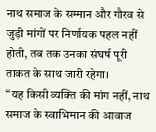नाथ समाज के सम्मान और गौरव से जुड़ी मांगों पर निर्णायक पहल नहीं होती, तब तक उनका संघर्ष पूरी ताकत के साथ जारी रहेगा।
“यह किसी व्यक्ति की मांग नहीं, नाथ समाज के स्वाभिमान की आवाज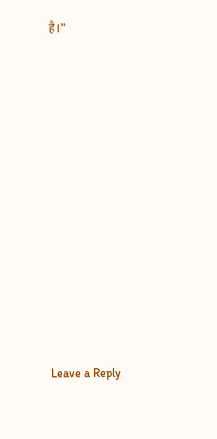है।”












Leave a Reply